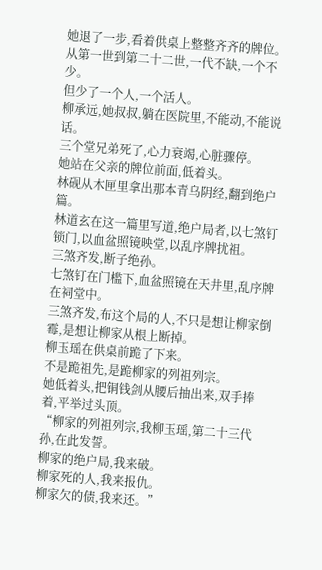她退了一步,看着供桌上整整齐齐的牌位。
从第一世到第二十二世,一代不缺,一个不少。
但少了一个人,一个活人。
柳承远,她叔叔,躺在医院里,不能动,不能说话。
三个堂兄弟死了,心力衰竭,心脏骤停。
她站在父亲的牌位前面,低着头。
林砚从木匣里拿出那本青乌阴经,翻到绝户篇。
林道玄在这一篇里写道,绝户局者,以七煞钉锁门,以血盆照镜映堂,以乱序牌扰祖。
三煞齐发,断子绝孙。
七煞钉在门槛下,血盆照镜在天井里,乱序牌在祠堂中。
三煞齐发,布这个局的人,不只是想让柳家倒霉,是想让柳家从根上断掉。
柳玉瑶在供桌前跪了下来。
不是跪祖先,是跪柳家的列祖列宗。
她低着头,把铜钱剑从腰后抽出来,双手捧着,平举过头顶。
“柳家的列祖列宗,我柳玉瑶,第二十三代孙,在此发誓。
柳家的绝户局,我来破。
柳家死的人,我来报仇。
柳家欠的债,我来还。”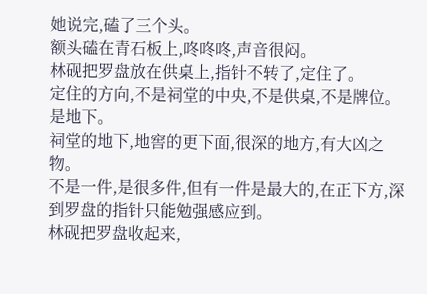她说完,磕了三个头。
额头磕在青石板上,咚咚咚,声音很闷。
林砚把罗盘放在供桌上,指针不转了,定住了。
定住的方向,不是祠堂的中央,不是供桌,不是牌位。
是地下。
祠堂的地下,地窖的更下面,很深的地方,有大凶之物。
不是一件,是很多件,但有一件是最大的,在正下方,深到罗盘的指针只能勉强感应到。
林砚把罗盘收起来,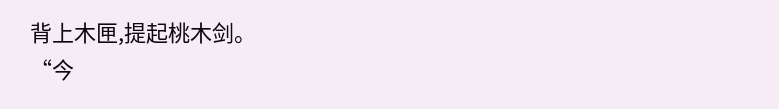背上木匣,提起桃木剑。
“今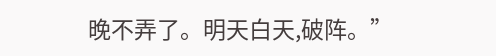晚不弄了。明天白天,破阵。”